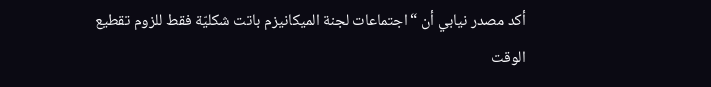أكد مصدر نيابي أن “اجتماعات لجنة الميكانيزم باتت شكليّة فقط للزوم تقطيع الوقت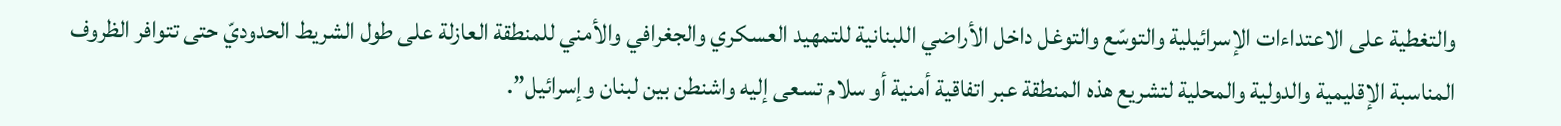والتغطية على الاعتداءات الإسرائيلية والتوسّع والتوغل داخل الأراضي اللبنانية للتمهيد العسكري والجغرافي والأمني للمنطقة العازلة على طول الشريط الحدوديّ حتى تتوافر الظروف المناسبة الإقليمية والدولية والمحلية لتشريع هذه المنطقة عبر اتفاقية أمنية أو سلام تسعى إليه واشنطن بين لبنان وإسرائيل”.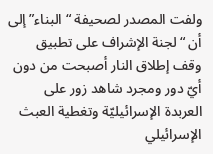ولفت المصدر لصحيفة “البناء” إلى أن “لجنة الإشراف على تطبيق وقف إطلاق النار أصبحت من دون أيّ دور ومجرد شاهد زور على العربدة الإسرائيليّة وتغطية العبث الإسرائيلي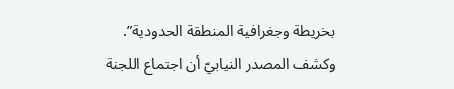بخريطة وجغرافية المنطقة الحدودية”.
وكشف المصدر النيابيّ أن اجتماع اللجنة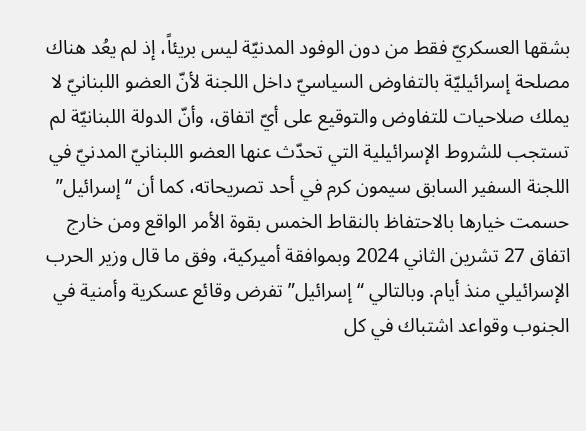بشقها العسكريّ فقط من دون الوفود المدنيّة ليس بريئاً، إذ لم يعُد هناك مصلحة إسرائيليّة بالتفاوض السياسيّ داخل اللجنة لأنّ العضو اللبنانيّ لا يملك صلاحيات للتفاوض والتوقيع على أيّ اتفاق، وأنّ الدولة اللبنانيّة لم تستجب للشروط الإسرائيلية التي تحدّث عنها العضو اللبنانيّ المدنيّ في اللجنة السفير السابق سيمون كرم في أحد تصريحاته، كما أن “إسرائيل” حسمت خيارها بالاحتفاظ بالنقاط الخمس بقوة الأمر الواقع ومن خارج اتفاق 27 تشرين الثاني 2024 وبموافقة أميركية، وفق ما قال وزير الحرب الإسرائيلي منذ أيام. وبالتالي “إسرائيل” تفرض وقائع عسكرية وأمنية في الجنوب وقواعد اشتباك في كل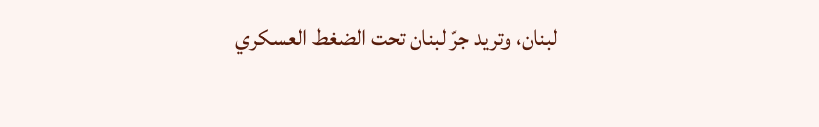لبنان، وتريد جرّ لبنان تحت الضغط العسكري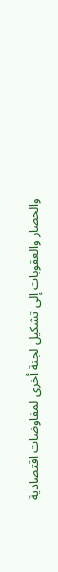والحصار والعقوبات إلى تشكيل لجنة أخرى لمفاوضات اقتصادية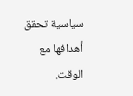سياسية تحقق أهدافها مع الوقت.